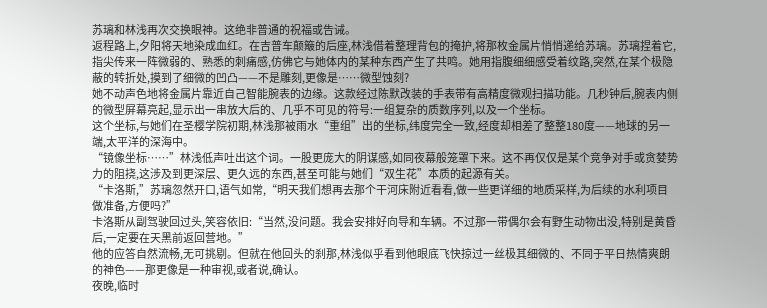苏璃和林浅再次交换眼神。这绝非普通的祝福或告诫。
返程路上,夕阳将天地染成血红。在吉普车颠簸的后座,林浅借着整理背包的掩护,将那枚金属片悄悄递给苏璃。苏璃捏着它,指尖传来一阵微弱的、熟悉的刺痛感,仿佛它与她体内的某种东西产生了共鸣。她用指腹细细感受着纹路,突然,在某个极隐蔽的转折处,摸到了细微的凹凸——不是雕刻,更像是……微型蚀刻?
她不动声色地将金属片靠近自己智能腕表的边缘。这款经过陈默改装的手表带有高精度微观扫描功能。几秒钟后,腕表内侧的微型屏幕亮起,显示出一串放大后的、几乎不可见的符号:一组复杂的质数序列,以及一个坐标。
这个坐标,与她们在圣樱学院初期,林浅那被雨水“重组”出的坐标,纬度完全一致,经度却相差了整整180度——地球的另一端,太平洋的深海中。
“镜像坐标……”林浅低声吐出这个词。一股更庞大的阴谋感,如同夜幕般笼罩下来。这不再仅仅是某个竞争对手或贪婪势力的阻挠,这涉及到更深层、更久远的东西,甚至可能与她们“双生花”本质的起源有关。
“卡洛斯,”苏璃忽然开口,语气如常,“明天我们想再去那个干河床附近看看,做一些更详细的地质采样,为后续的水利项目做准备,方便吗?”
卡洛斯从副驾驶回过头,笑容依旧:“当然,没问题。我会安排好向导和车辆。不过那一带偶尔会有野生动物出没,特别是黄昏后,一定要在天黑前返回营地。”
他的应答自然流畅,无可挑剔。但就在他回头的刹那,林浅似乎看到他眼底飞快掠过一丝极其细微的、不同于平日热情爽朗的神色——那更像是一种审视,或者说,确认。
夜晚,临时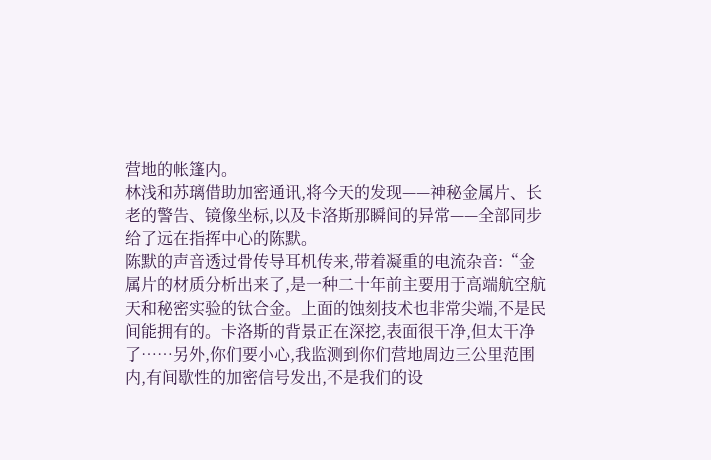营地的帐篷内。
林浅和苏璃借助加密通讯,将今天的发现——神秘金属片、长老的警告、镜像坐标,以及卡洛斯那瞬间的异常——全部同步给了远在指挥中心的陈默。
陈默的声音透过骨传导耳机传来,带着凝重的电流杂音:“金属片的材质分析出来了,是一种二十年前主要用于高端航空航天和秘密实验的钛合金。上面的蚀刻技术也非常尖端,不是民间能拥有的。卡洛斯的背景正在深挖,表面很干净,但太干净了……另外,你们要小心,我监测到你们营地周边三公里范围内,有间歇性的加密信号发出,不是我们的设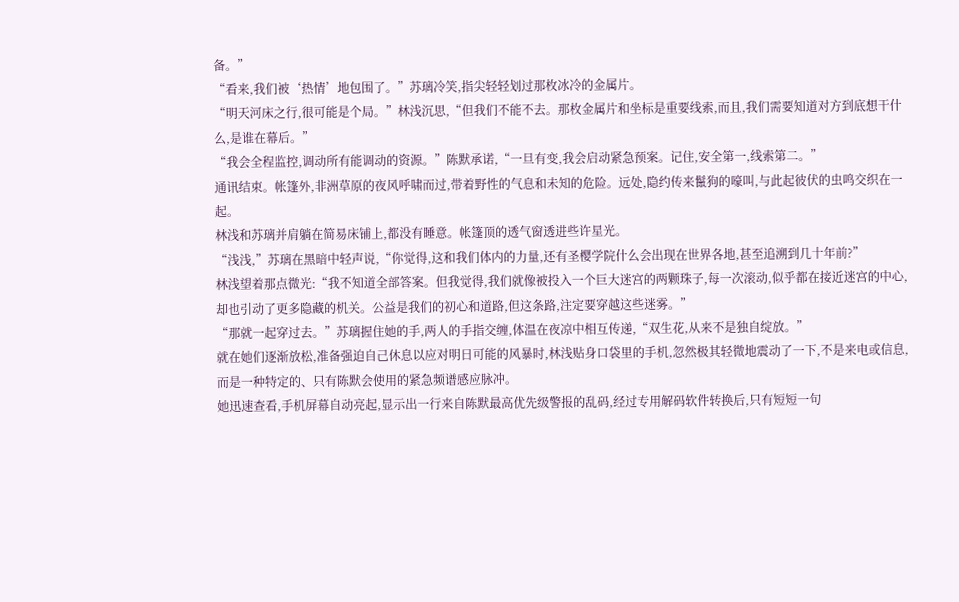备。”
“看来,我们被‘热情’地包围了。”苏璃冷笑,指尖轻轻划过那枚冰冷的金属片。
“明天河床之行,很可能是个局。”林浅沉思,“但我们不能不去。那枚金属片和坐标是重要线索,而且,我们需要知道对方到底想干什么,是谁在幕后。”
“我会全程监控,调动所有能调动的资源。”陈默承诺,“一旦有变,我会启动紧急预案。记住,安全第一,线索第二。”
通讯结束。帐篷外,非洲草原的夜风呼啸而过,带着野性的气息和未知的危险。远处,隐约传来鬣狗的嚎叫,与此起彼伏的虫鸣交织在一起。
林浅和苏璃并肩躺在简易床铺上,都没有睡意。帐篷顶的透气窗透进些许星光。
“浅浅,”苏璃在黑暗中轻声说,“你觉得,这和我们体内的力量,还有圣樱学院什么会出现在世界各地,甚至追溯到几十年前?”
林浅望着那点微光:“我不知道全部答案。但我觉得,我们就像被投入一个巨大迷宫的两颗珠子,每一次滚动,似乎都在接近迷宫的中心,却也引动了更多隐藏的机关。公益是我们的初心和道路,但这条路,注定要穿越这些迷雾。”
“那就一起穿过去。”苏璃握住她的手,两人的手指交缠,体温在夜凉中相互传递,“双生花,从来不是独自绽放。”
就在她们逐渐放松,准备强迫自己休息以应对明日可能的风暴时,林浅贴身口袋里的手机,忽然极其轻微地震动了一下,不是来电或信息,而是一种特定的、只有陈默会使用的紧急频谱感应脉冲。
她迅速查看,手机屏幕自动亮起,显示出一行来自陈默最高优先级警报的乱码,经过专用解码软件转换后,只有短短一句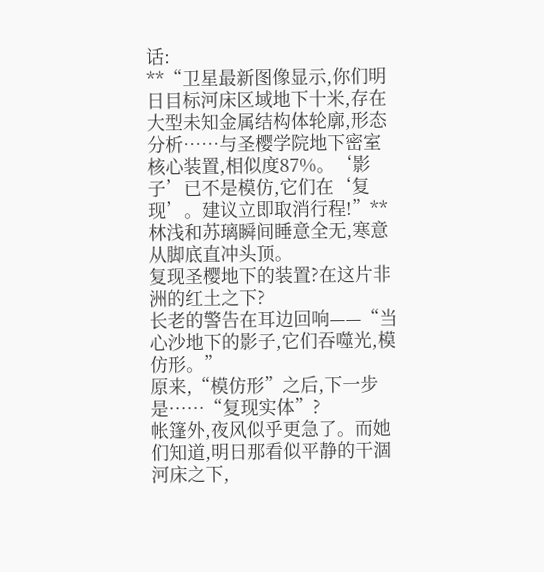话:
**“卫星最新图像显示,你们明日目标河床区域地下十米,存在大型未知金属结构体轮廓,形态分析……与圣樱学院地下密室核心装置,相似度87%。‘影子’已不是模仿,它们在‘复现’。建议立即取消行程!”**
林浅和苏璃瞬间睡意全无,寒意从脚底直冲头顶。
复现圣樱地下的装置?在这片非洲的红土之下?
长老的警告在耳边回响——“当心沙地下的影子,它们吞噬光,模仿形。”
原来,“模仿形”之后,下一步是……“复现实体”?
帐篷外,夜风似乎更急了。而她们知道,明日那看似平静的干涸河床之下,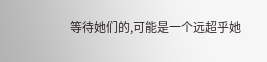等待她们的,可能是一个远超乎她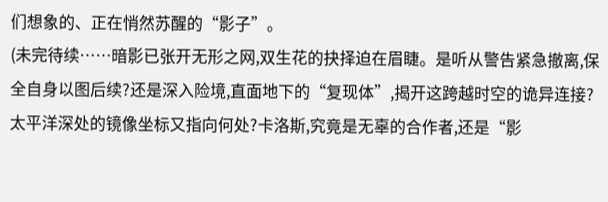们想象的、正在悄然苏醒的“影子”。
(未完待续……暗影已张开无形之网,双生花的抉择迫在眉睫。是听从警告紧急撤离,保全自身以图后续?还是深入险境,直面地下的“复现体”,揭开这跨越时空的诡异连接?太平洋深处的镜像坐标又指向何处?卡洛斯,究竟是无辜的合作者,还是“影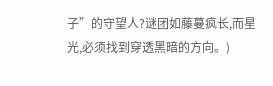子”的守望人?谜团如藤蔓疯长,而星光,必须找到穿透黑暗的方向。)